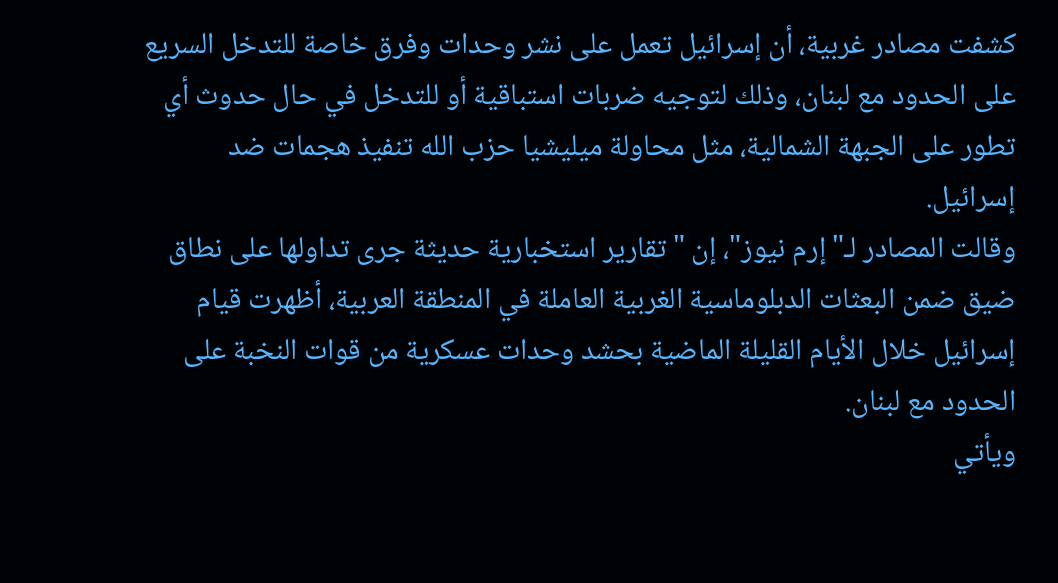كشفت مصادر غربية، أن إسرائيل تعمل على نشر وحدات وفرق خاصة للتدخل السريع على الحدود مع لبنان، وذلك لتوجيه ضربات استباقية أو للتدخل في حال حدوث أي تطور على الجبهة الشمالية، مثل محاولة ميليشيا حزب الله تنفيذ هجمات ضد إسرائيل.
وقالت المصادر لـ"إرم نيوز"، إن "تقارير استخبارية حديثة جرى تداولها على نطاق ضيق ضمن البعثات الدبلوماسية الغربية العاملة في المنطقة العربية، أظهرت قيام إسرائيل خلال الأيام القليلة الماضية بحشد وحدات عسكرية من قوات النخبة على الحدود مع لبنان.
ويأتي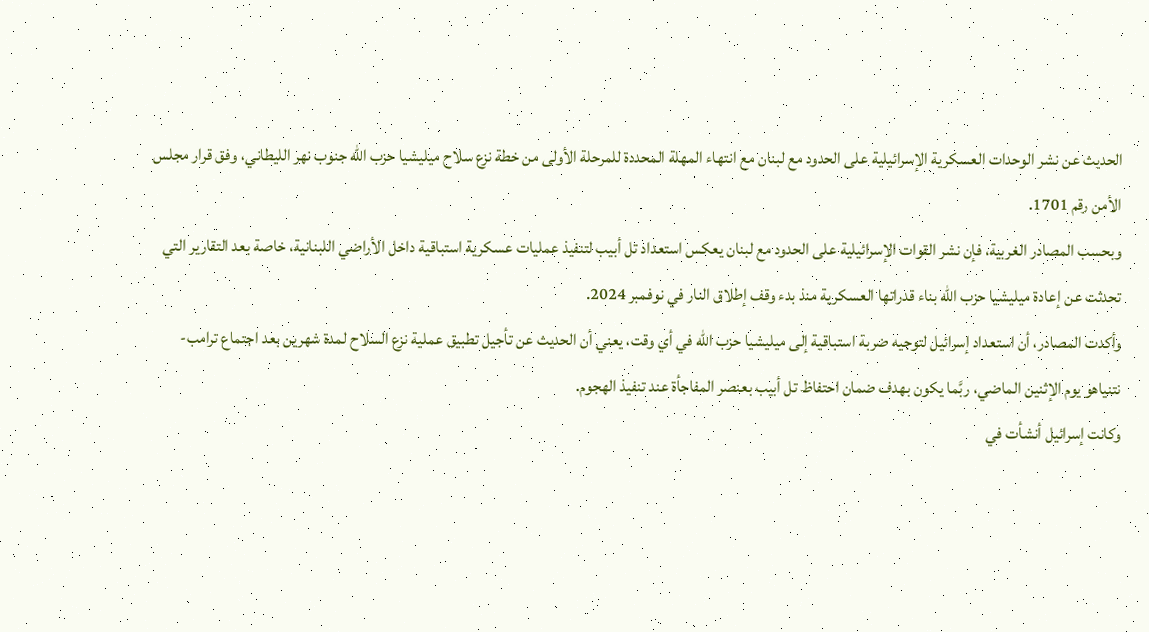الحديث عن نشر الوحدات العسكرية الإسرائيلية على الحدود مع لبنان مع انتهاء المهلة المحددة للمرحلة الأولى من خطة نزع سلاح ميليشيا حزب الله جنوب نهر الليطاني، وفق قرار مجلس الأمن رقم 1701.
وبحسب المصادر الغربية، فإن نشر القوات الإسرائيلية على الحدود مع لبنان يعكس استعداد تل أبيب لتنفيذ عمليات عسكرية استباقية داخل الأراضي اللبنانية، خاصة بعد التقارير التي تحدثت عن إعادة ميليشيا حزب الله بناء قدراتها العسكرية منذ بدء وقف إطلاق النار في نوفمبر 2024.
وأكدت المصادر، أن استعداد إسرائيل لتوجيه ضربة استباقية إلى ميليشيا حزب الله في أي وقت، يعني أن الحديث عن تأجيل تطبيق عملية نزع السلاح لمدة شهرين بعد اجتماع ترامب-نتنياهو يوم الإثنين الماضي، ربَّما يكون بهدف ضمان احتفاظ تل أبيب بعنصر المفاجأة عند تنفيذ الهجوم.
وكانت إسرائيل أنشأت في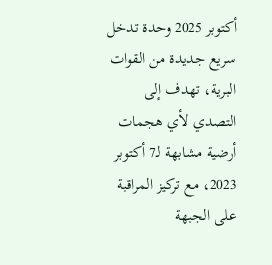أكتوبر 2025 وحدة تدخل سريع جديدة من القوات البرية، تهدف إلى التصدي لأي هجمات أرضية مشابهة لـ7 أكتوبر 2023، مع تركيز المراقبة على الجبهة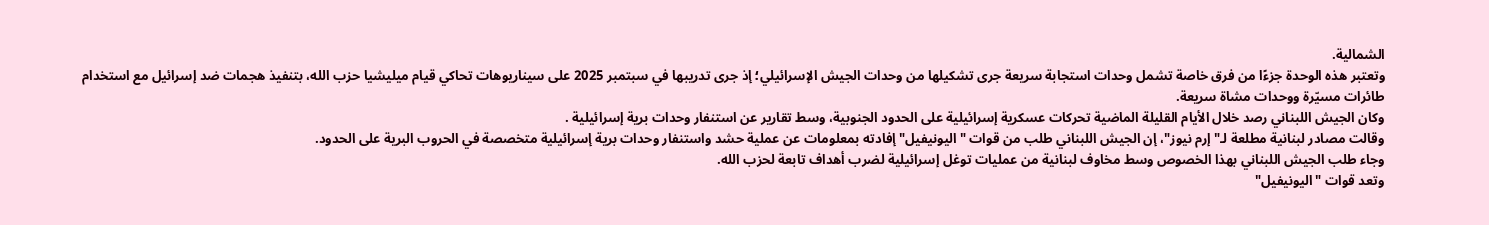الشمالية.
وتعتبر هذه الوحدة جزءًا من فرق خاصة تشمل وحدات استجابة سريعة جرى تشكيلها من وحدات الجيش الإسرائيلي؛ إذ جرى تدريبها في سبتمبر 2025 على سيناريوهات تحاكي قيام ميليشيا حزب الله، بتنفيذ هجمات ضد إسرائيل مع استخدام طائرات مسيّرة ووحدات مشاة سريعة.
وكان الجيش اللبناني رصد خلال الأيام القليلة الماضية تحركات عسكرية إسرائيلية على الحدود الجنوبية، وسط تقارير عن استنفار وحدات برية إسرائيلية .
وقالت مصادر لبنانية مطلعة لـ"إرم نيوز"، إن الجيش اللبناني طلب من قوات "اليونيفيل" إفادته بمعلومات عن عملية حشد واستنفار وحدات برية إسرائيلية متخصصة في الحروب البرية على الحدود.
وجاء طلب الجيش اللبناني بهذا الخصوص وسط مخاوف لبنانية من عمليات توغل إسرائيلية لضرب أهداف تابعة لحزب الله.
وتعد قوات "اليونيفيل"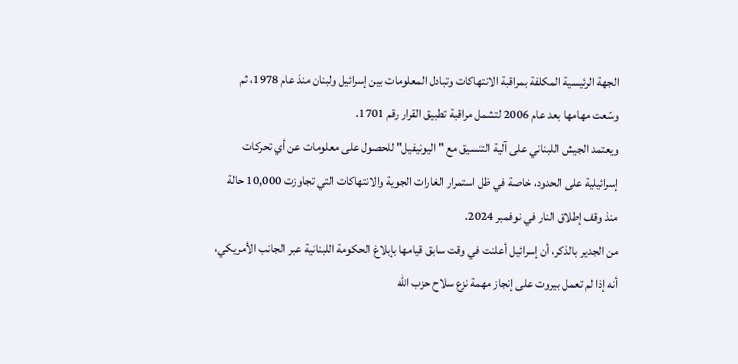الجهة الرئيسية المكلفة بمراقبة الانتهاكات وتبادل المعلومات بين إسرائيل ولبنان منذ عام 1978، ثم وسّعت مهامها بعد عام 2006 لتشمل مراقبة تطبيق القرار رقم 1701.
ويعتمد الجيش اللبناني على آلية التنسيق مع " اليونيفيل" للحصول على معلومات عن أي تحركات إسرائيلية على الحدود، خاصة في ظل استمرار الغارات الجوية والانتهاكات التي تجاوزت 10,000 حالة منذ وقف إطلاق النار في نوفمبر 2024.
من الجدير بالذكر، أن إسرائيل أعلنت في وقت سابق قيامها بإبلاغ الحكومة اللبنانية عبر الجانب الأمريكي، أنه إذا لم تعمل بيروت على إنجاز مهمة نزع سلاح حزب الله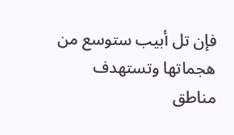فإن تل أبيب ستوسع من هجماتها وتستهدف مناطق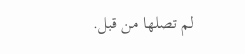لم تصلها من قبل.